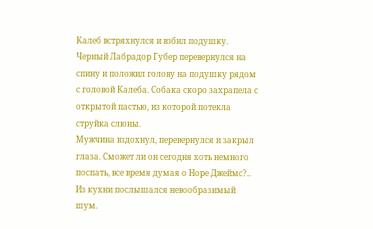Калеб встряхнулся и взбил подушку. Черный Лабрадор Губер перевернулся на спину и положил голову на подушку рядом с головой Калеба. Собака скоро захрапела с открытой пастью, из которой потекла струйка слюны.
Мужчина вздохнул, перевернулся и закрыл глаза. Сможет ли он сегодня хоть немного поспать, все время думая о Норе Джеймс?..
Из кухни послышался невообразимый шум.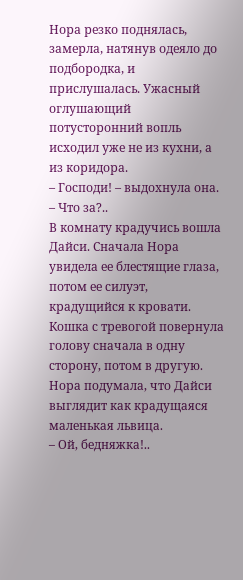Нора резко поднялась, замерла, натянув одеяло до подбородка, и прислушалась. Ужасный оглушающий потусторонний вопль исходил уже не из кухни, а из коридора.
– Господи! – выдохнула она. – Что за?..
В комнату крадучись вошла Дайси. Сначала Нора увидела ее блестящие глаза, потом ее силуэт, крадущийся к кровати. Кошка с тревогой повернула голову сначала в одну сторону, потом в другую.
Нора подумала, что Дайси выглядит как крадущаяся маленькая львица.
– Ой, бедняжка!..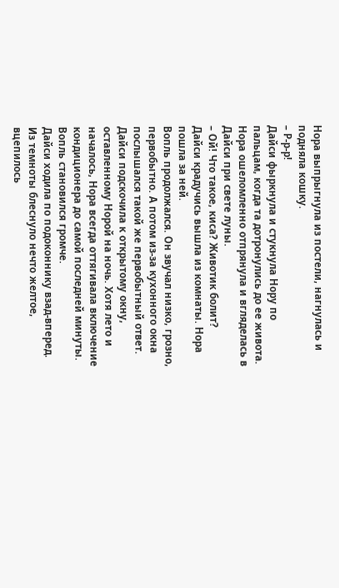Нора выпрыгнула из постели, нагнулась и подняла кошку.
– Р-р-р!
Дайси фыркнула и стукнула Нору по пальцам, когда та дотронулись до ее живота.
Нора ошеломленно отпрянула и вгляделась в Дайси при свете луны.
– Ой! Что такое, киса? Животик болит?
Дайси крадучись вышла из комнаты. Нора пошла за ней.
Вопль продолжался. Он звучал низко, грозно, первобытно. А потом из-за кухонного окна послышался такой же первобытный ответ.
Дайси подскочила к открытому окну, оставленному Норой на ночь. Хотя лето и началось, Нора всегда оттягивала включение кондиционера до самой последней минуты.
Вопль становился громче.
Дайси ходила по подоконнику взад-вперед.
Из темноты блеснуло нечто желтое, вцепилось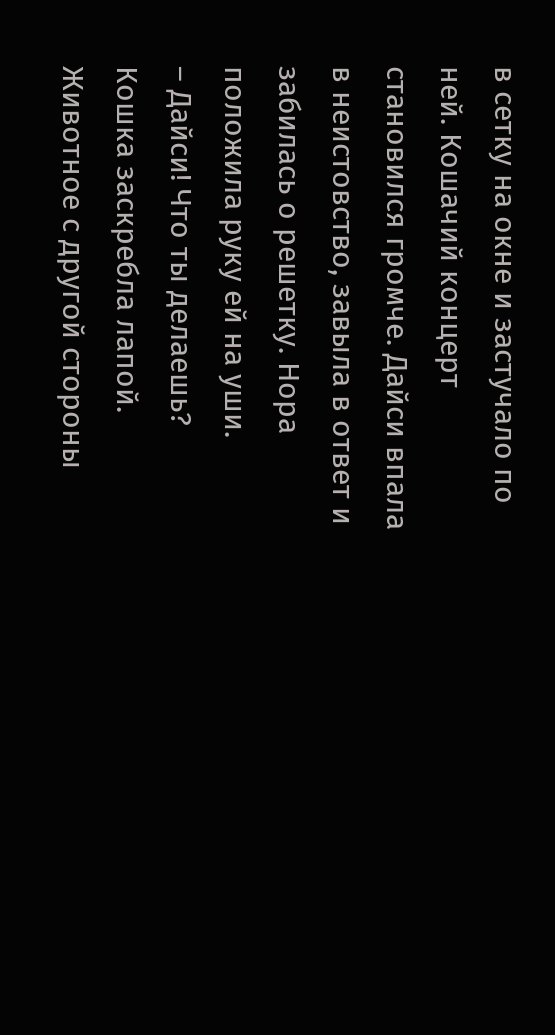в сетку на окне и застучало по ней. Кошачий концерт становился громче. Дайси впала в неистовство, завыла в ответ и забилась о решетку. Нора положила руку ей на уши.
– Дайси! Что ты делаешь?
Кошка заскребла лапой. Животное с другой стороны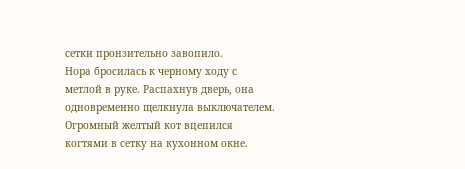сетки пронзительно завопило.
Нора бросилась к черному ходу с метлой в руке. Распахнув дверь, она одновременно щелкнула выключателем. Огромный желтый кот вцепился когтями в сетку на кухонном окне.